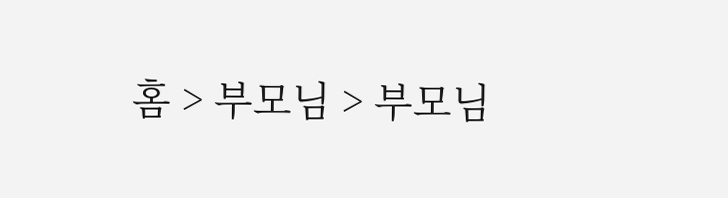홈 > 부모님 > 부모님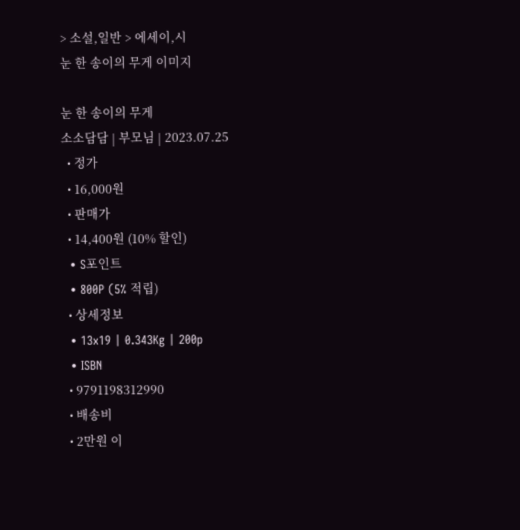> 소설,일반 > 에세이,시
눈 한 송이의 무게 이미지

눈 한 송이의 무게
소소담담 | 부모님 | 2023.07.25
  • 정가
  • 16,000원
  • 판매가
  • 14,400원 (10% 할인)
  • S포인트
  • 800P (5% 적립)
  • 상세정보
  • 13x19 | 0.343Kg | 200p
  • ISBN
  • 9791198312990
  • 배송비
  • 2만원 이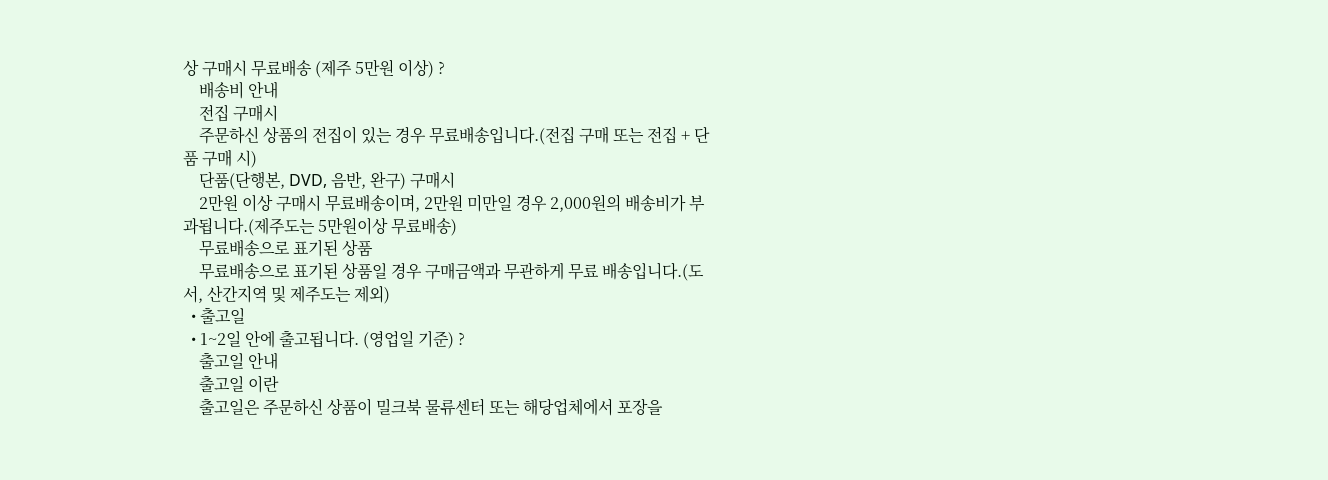상 구매시 무료배송 (제주 5만원 이상) ?
    배송비 안내
    전집 구매시
    주문하신 상품의 전집이 있는 경우 무료배송입니다.(전집 구매 또는 전집 + 단품 구매 시)
    단품(단행본, DVD, 음반, 완구) 구매시
    2만원 이상 구매시 무료배송이며, 2만원 미만일 경우 2,000원의 배송비가 부과됩니다.(제주도는 5만원이상 무료배송)
    무료배송으로 표기된 상품
    무료배송으로 표기된 상품일 경우 구매금액과 무관하게 무료 배송입니다.(도서, 산간지역 및 제주도는 제외)
  • 출고일
  • 1~2일 안에 출고됩니다. (영업일 기준) ?
    출고일 안내
    출고일 이란
    출고일은 주문하신 상품이 밀크북 물류센터 또는 해당업체에서 포장을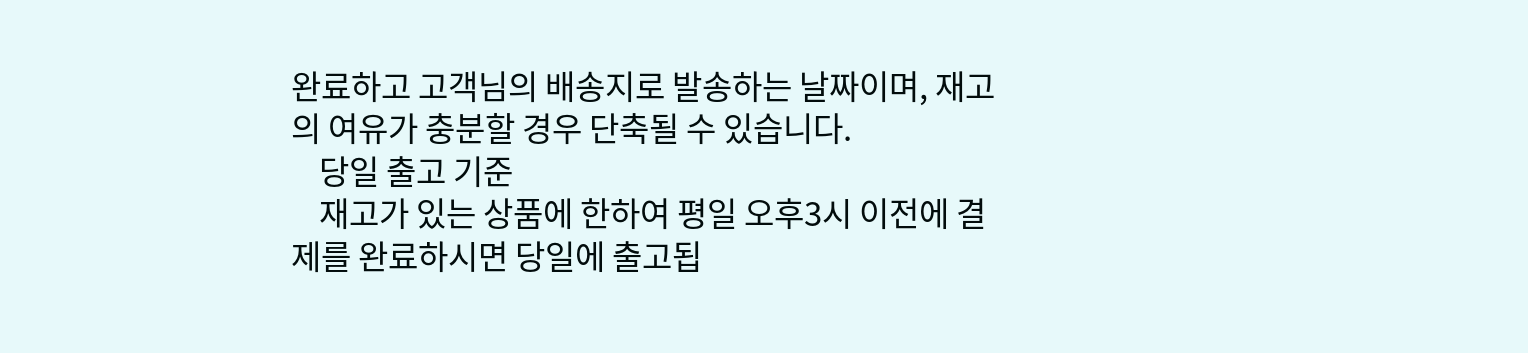완료하고 고객님의 배송지로 발송하는 날짜이며, 재고의 여유가 충분할 경우 단축될 수 있습니다.
    당일 출고 기준
    재고가 있는 상품에 한하여 평일 오후3시 이전에 결제를 완료하시면 당일에 출고됩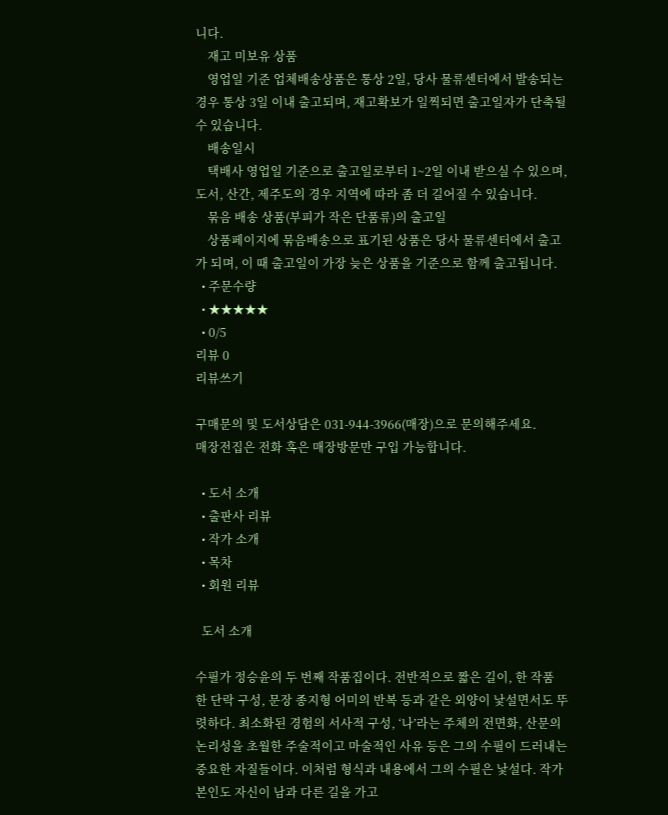니다.
    재고 미보유 상품
    영업일 기준 업체배송상품은 통상 2일, 당사 물류센터에서 발송되는 경우 통상 3일 이내 출고되며, 재고확보가 일찍되면 출고일자가 단축될 수 있습니다.
    배송일시
    택배사 영업일 기준으로 출고일로부터 1~2일 이내 받으실 수 있으며, 도서, 산간, 제주도의 경우 지역에 따라 좀 더 길어질 수 있습니다.
    묶음 배송 상품(부피가 작은 단품류)의 출고일
    상품페이지에 묶음배송으로 표기된 상품은 당사 물류센터에서 출고가 되며, 이 때 출고일이 가장 늦은 상품을 기준으로 함께 출고됩니다.
  • 주문수량
  • ★★★★★
  • 0/5
리뷰 0
리뷰쓰기

구매문의 및 도서상담은 031-944-3966(매장)으로 문의해주세요.
매장전집은 전화 혹은 매장방문만 구입 가능합니다.

  • 도서 소개
  • 출판사 리뷰
  • 작가 소개
  • 목차
  • 회원 리뷰

  도서 소개

수필가 정승윤의 두 번째 작품집이다. 전반적으로 짧은 길이, 한 작품 한 단락 구성, 문장 종지형 어미의 반복 등과 같은 외양이 낯설면서도 뚜렷하다. 최소화된 경험의 서사적 구성, ‘나’라는 주체의 전면화, 산문의 논리성을 초월한 주술적이고 마술적인 사유 등은 그의 수필이 드러내는 중요한 자질들이다. 이처럼 형식과 내용에서 그의 수필은 낯설다. 작가 본인도 자신이 남과 다른 길을 가고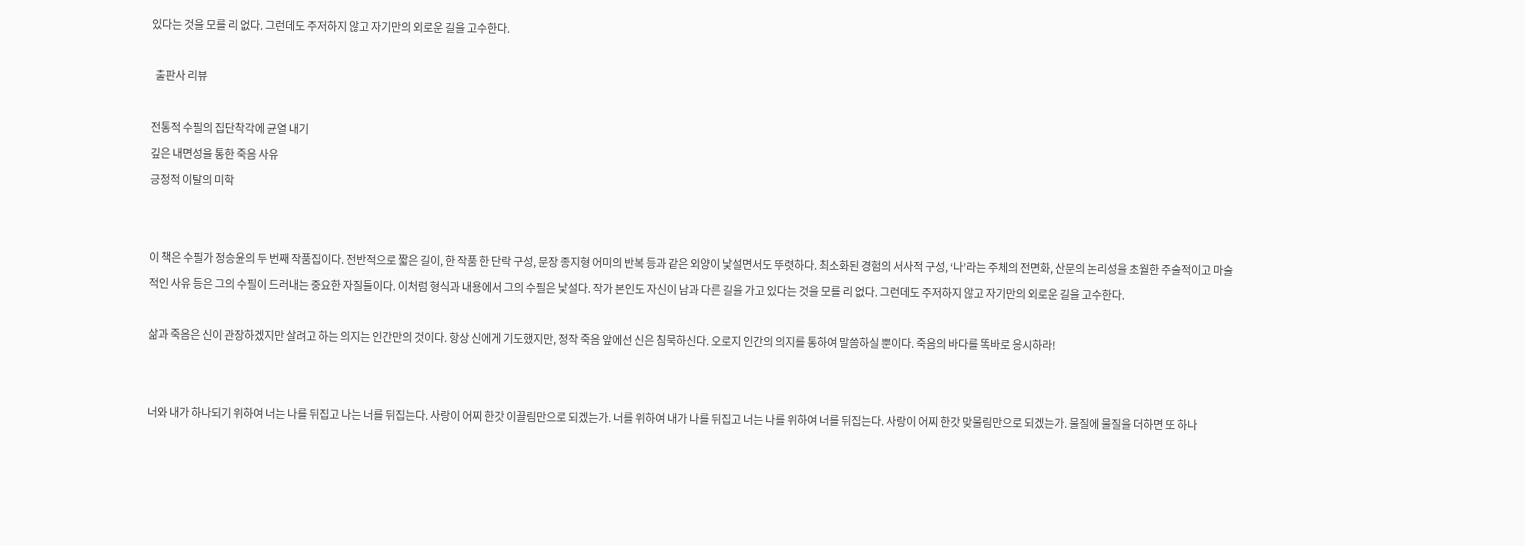있다는 것을 모를 리 없다. 그런데도 주저하지 않고 자기만의 외로운 길을 고수한다.

  출판사 리뷰

전통적 수필의 집단착각에 균열 내기
깊은 내면성을 통한 죽음 사유
긍정적 이탈의 미학


이 책은 수필가 정승윤의 두 번째 작품집이다. 전반적으로 짧은 길이, 한 작품 한 단락 구성, 문장 종지형 어미의 반복 등과 같은 외양이 낯설면서도 뚜렷하다. 최소화된 경험의 서사적 구성, ‘나’라는 주체의 전면화, 산문의 논리성을 초월한 주술적이고 마술적인 사유 등은 그의 수필이 드러내는 중요한 자질들이다. 이처럼 형식과 내용에서 그의 수필은 낯설다. 작가 본인도 자신이 남과 다른 길을 가고 있다는 것을 모를 리 없다. 그런데도 주저하지 않고 자기만의 외로운 길을 고수한다.

삶과 죽음은 신이 관장하겠지만 살려고 하는 의지는 인간만의 것이다. 항상 신에게 기도했지만, 정작 죽음 앞에선 신은 침묵하신다. 오로지 인간의 의지를 통하여 말씀하실 뿐이다. 죽음의 바다를 똑바로 응시하라!


너와 내가 하나되기 위하여 너는 나를 뒤집고 나는 너를 뒤집는다. 사랑이 어찌 한갓 이끌림만으로 되겠는가. 너를 위하여 내가 나를 뒤집고 너는 나를 위하여 너를 뒤집는다. 사랑이 어찌 한갓 맞물림만으로 되겠는가. 물질에 물질을 더하면 또 하나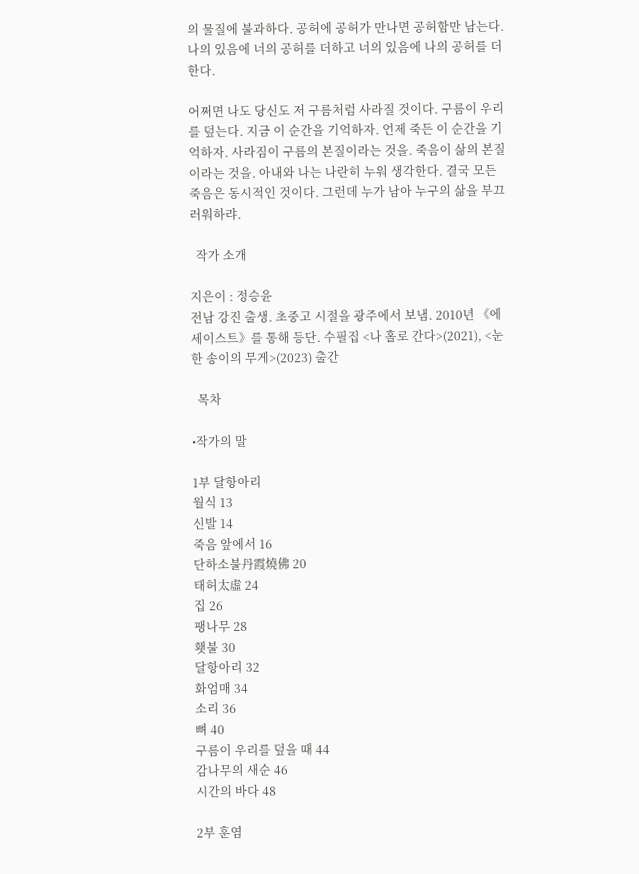의 물질에 불과하다. 공허에 공허가 만나면 공허함만 남는다. 나의 있음에 너의 공허를 더하고 너의 있음에 나의 공허를 더한다.

어쩌면 나도 당신도 저 구름처럼 사라질 것이다. 구름이 우리를 덮는다. 지금 이 순간을 기억하자. 언제 죽든 이 순간을 기억하자. 사라짐이 구름의 본질이라는 것을. 죽음이 삶의 본질이라는 것을. 아내와 나는 나란히 누워 생각한다. 결국 모든 죽음은 동시적인 것이다. 그런데 누가 남아 누구의 삶을 부끄러워하랴.

  작가 소개

지은이 : 정승윤
전남 강진 출생. 초중고 시절을 광주에서 보냄. 2010년 《에세이스트》를 통해 등단. 수필집 <나 홀로 간다>(2021), <눈 한 송이의 무게>(2023) 출간

  목차

•작가의 말

1부 달항아리
월식 13
신발 14
죽음 앞에서 16
단하소불丹霞燒佛 20
태허太虛 24
집 26
팽나무 28
횃불 30
달항아리 32
화엄매 34
소리 36
뼈 40
구름이 우리를 덮을 때 44
감나무의 새순 46
시간의 바다 48

2부 훈염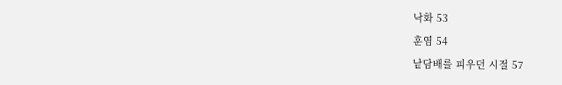낙화 53
훈염 54
낱담배를 피우던 시절 57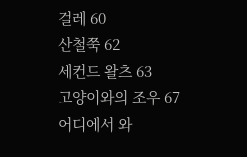걸레 60
산철쭉 62
세컨드 왈츠 63
고양이와의 조우 67
어디에서 와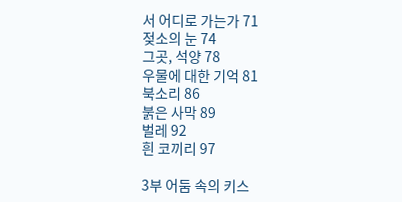서 어디로 가는가 71
젖소의 눈 74
그곳, 석양 78
우물에 대한 기억 81
북소리 86
붉은 사막 89
벌레 92
흰 코끼리 97

3부 어둠 속의 키스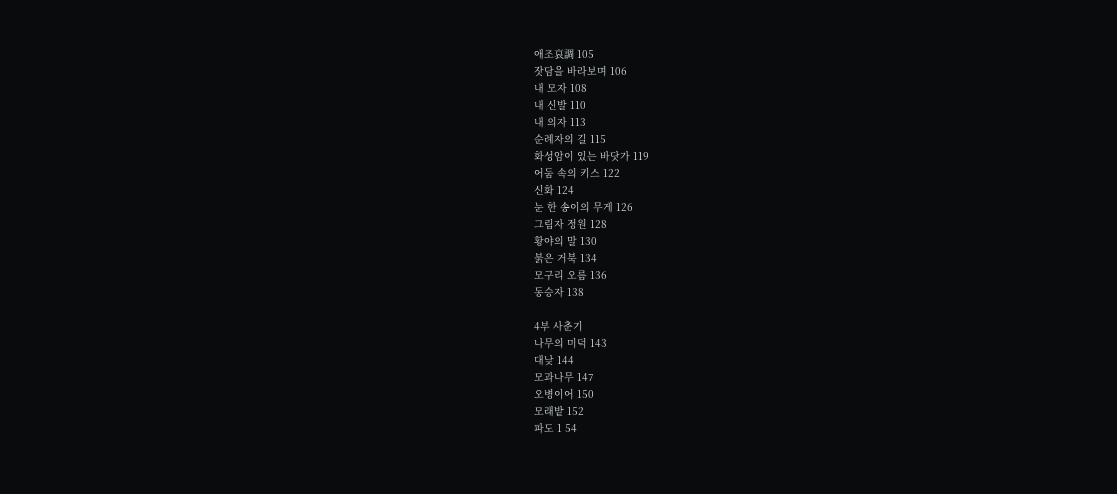애조哀調 105
잣담을 바라보며 106
내 모자 108
내 신발 110
내 의자 113
순례자의 길 115
화성암이 있는 바닷가 119
어둠 속의 키스 122
신화 124
눈 한 송이의 무게 126
그림자 정원 128
황야의 말 130
붉은 거북 134
모구리 오름 136
동승자 138

4부 사춘기
나무의 미덕 143
대낮 144
모과나무 147
오병이어 150
모래밭 152
파도 1 54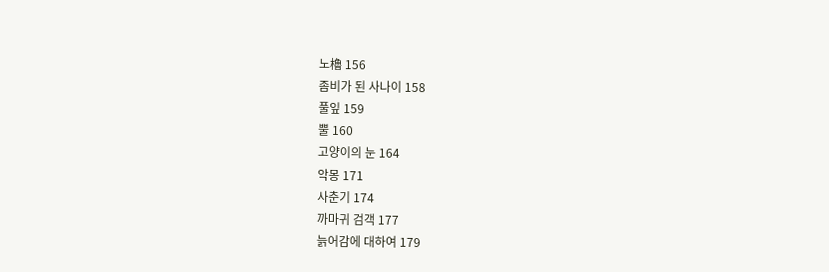노櫓 156
좀비가 된 사나이 158
풀잎 159
뿔 160
고양이의 눈 164
악몽 171
사춘기 174
까마귀 검객 177
늙어감에 대하여 179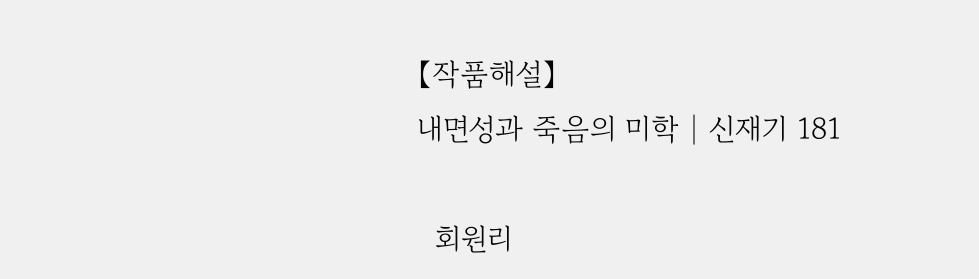【작품해설】
내면성과 죽음의 미학│신재기 181

  회원리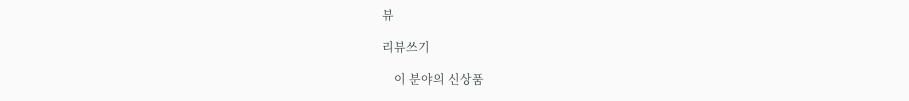뷰

리뷰쓰기

    이 분야의 신상품